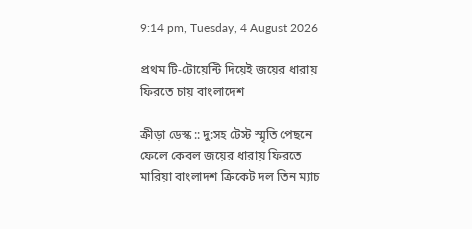9:14 pm, Tuesday, 4 August 2026

প্রথম টি-টোয়েন্টি দিয়েই জয়ের ধারায় ফিরতে চায় বাংলাদেশ

ক্রীড়া ডেস্ক :: দু:সহ টেস্ট স্মৃতি পেছনে ফেলে কেবল জয়ের ধারায় ফিরতে মারিয়া বাংলাদশ ক্রিকেট দল তিন ম্যাচ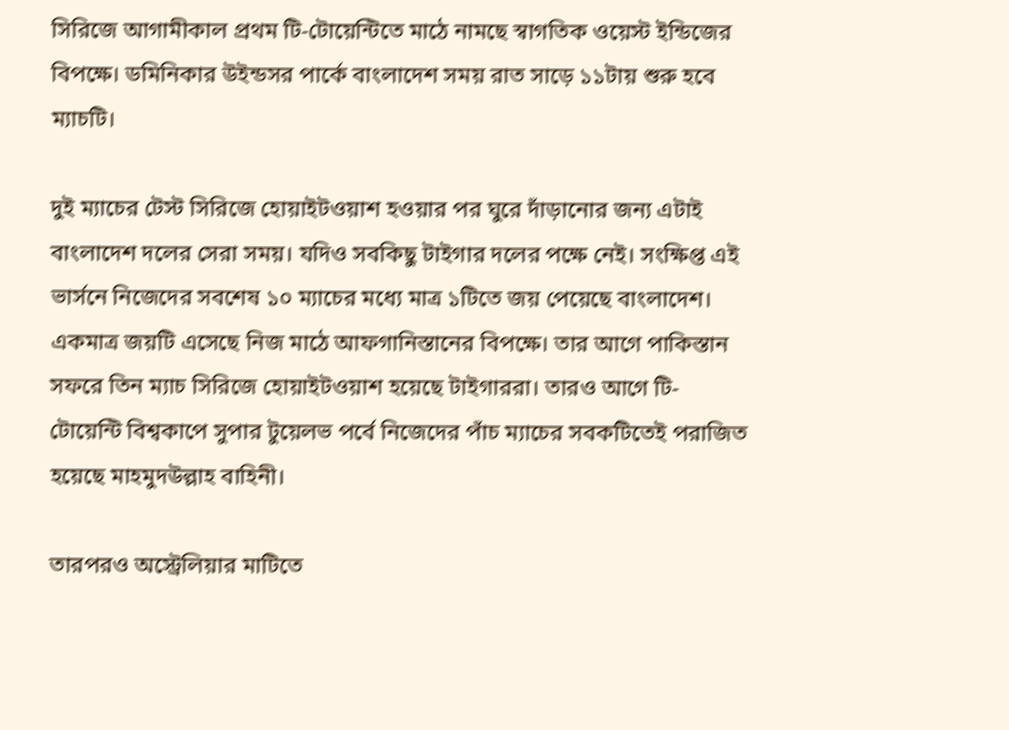সিরিজে আগামীকাল প্রথম টি-টোয়েন্টিতে মাঠে নামছে স্বাগতিক ওয়েস্ট ইন্ডিজের বিপক্ষে। ডমিনিকার উইন্ডসর পার্কে বাংলাদেশ সময় রাত সাড়ে ১১টায় শুরু হবে ম্যাচটি।

দুই ম্যাচের টেস্ট সিরিজে হোয়াইটওয়াশ হওয়ার পর ঘুরে দাঁড়ানোর জন্য এটাই বাংলাদেশ দলের সেরা সময়। যদিও সবকিছু টাইগার দলের পক্ষে নেই। সংক্ষিপ্ত এই ভার্সনে নিজেদের সবশেষ ১০ ম্যাচের মধ্যে মাত্র ১টিতে জয় পেয়েছে বাংলাদেশ। একমাত্র জয়টি এসেছে নিজ মাঠে আফগানিস্তানের বিপক্ষে। তার আগে পাকিস্তান সফরে তিন ম্যাচ সিরিজে হোয়াইটওয়াশ হয়েছে টাইগাররা। তারও আগে টি-টোয়েন্টি বিশ্বকাপে সুপার টুয়েলভ পর্বে নিজেদের পাঁচ ম্যাচের সবকটিতেই পরাজিত হয়েছে মাহমুদউল্লাহ বাহিনী।

তারপরও অস্ট্রেলিয়ার মাটিতে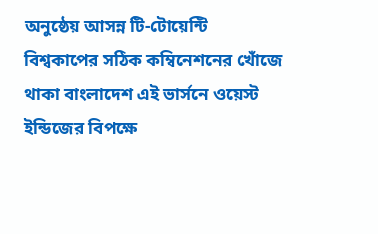অনুষ্ঠেয় আসন্ন টি-টোয়েন্টি বিশ্বকাপের সঠিক কম্বিনেশনের খোঁজে থাকা বাংলাদেশ এই ভার্সনে ওয়েস্ট ইন্ডিজের বিপক্ষে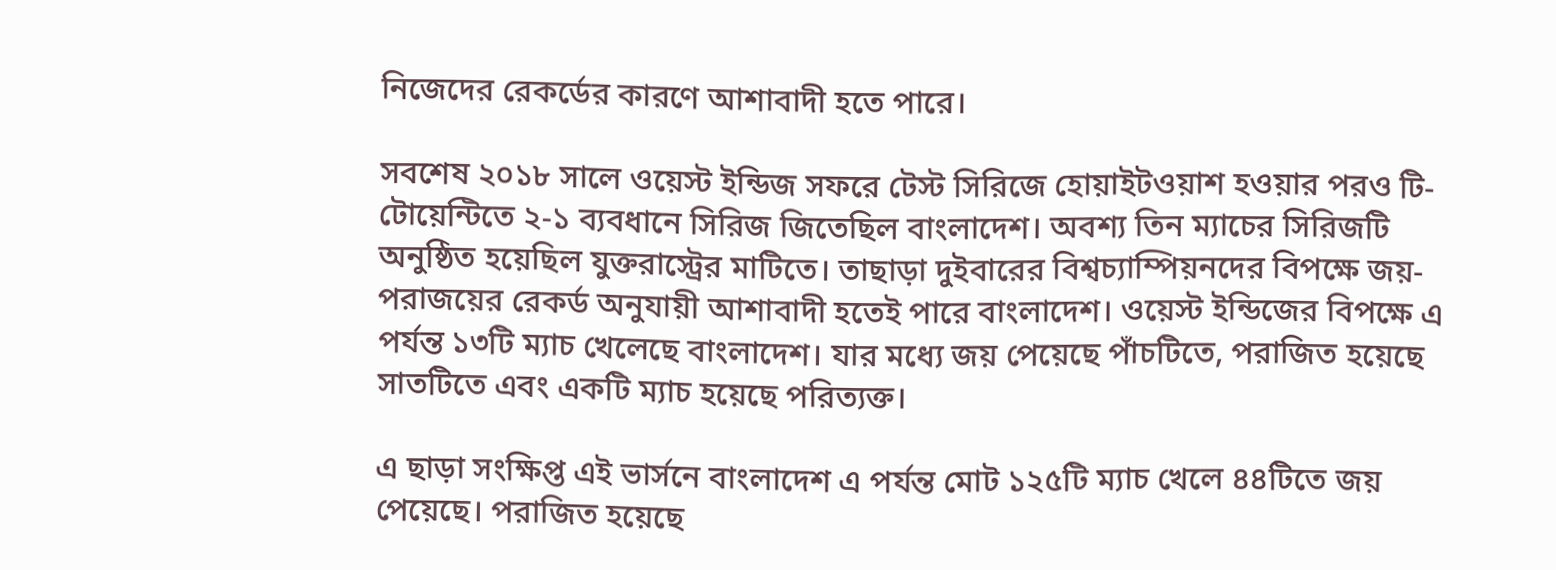নিজেদের রেকর্ডের কারণে আশাবাদী হতে পারে।

সবশেষ ২০১৮ সালে ওয়েস্ট ইন্ডিজ সফরে টেস্ট সিরিজে হোয়াইটওয়াশ হওয়ার পরও টি-টোয়েন্টিতে ২-১ ব্যবধানে সিরিজ জিতেছিল বাংলাদেশ। অবশ্য তিন ম্যাচের সিরিজটি অনুষ্ঠিত হয়েছিল যুক্তরাস্ট্রের মাটিতে। তাছাড়া দুইবারের বিশ্বচ্যাম্পিয়নদের বিপক্ষে জয়-পরাজয়ের রেকর্ড অনুযায়ী আশাবাদী হতেই পারে বাংলাদেশ। ওয়েস্ট ইন্ডিজের বিপক্ষে এ পর্যন্ত ১৩টি ম্যাচ খেলেছে বাংলাদেশ। যার মধ্যে জয় পেয়েছে পাঁচটিতে, পরাজিত হয়েছে সাতটিতে এবং একটি ম্যাচ হয়েছে পরিত্যক্ত।

এ ছাড়া সংক্ষিপ্ত এই ভার্সনে বাংলাদেশ এ পর্যন্ত মোট ১২৫টি ম্যাচ খেলে ৪৪টিতে জয় পেয়েছে। পরাজিত হয়েছে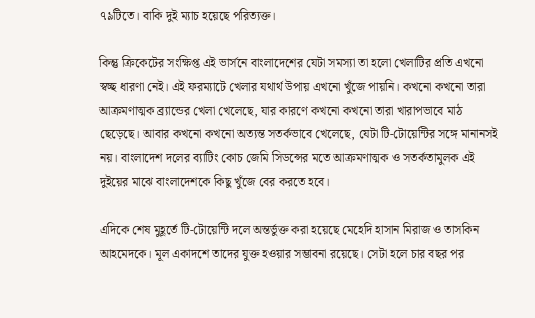৭৯টিতে। বাকি দুই ম্যাচ হয়েছে পরিত্যক্ত।

কিন্তু ক্রিকেটের সংক্ষিপ্ত এই ভার্সনে বাংলাদেশের যেটা সমস্যা তা হলো খেলাটির প্রতি এখনো স্বচ্ছ ধারণা নেই। এই ফরম্যাটে খেলার যথার্থ উপায় এখনো খুঁজে পায়নি। কখনো কখনো তারা আক্রমণাত্মক ব্র্যান্ডের খেলা খেলেছে, যার কারণে কখনো কখনো তারা খারাপভাবে মাঠ ছেড়েছে। আবার কখনো কখনো অত্যন্ত সতর্কভাবে খেলেছে, যেটা টি-টোয়েন্টির সঙ্গে মানানসই নয়। বাংলাদেশ দলের ব্যাটিং কোচ জেমি সিডন্সের মতে আক্রমণাত্মক ও সতর্কতামুলক এই দুইয়ের মাঝে বাংলাদেশকে কিছু খুঁজে বের করতে হবে।

এদিকে শেষ মুহূর্তে টি-টোয়েন্টি দলে অন্তর্ভুক্ত করা হয়েছে মেহেদি হাসান মিরাজ ও তাসকিন আহমেদকে। মূল একাদশে তাদের যুক্ত হওয়ার সম্ভাবনা রয়েছে। সেটা হলে চার বছর পর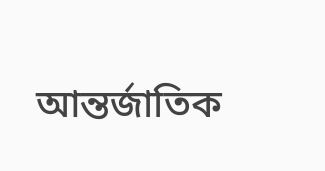আন্তর্জাতিক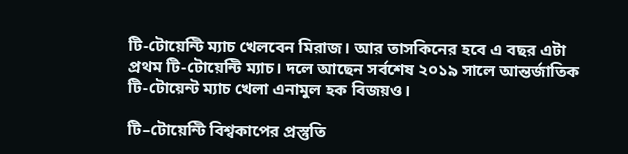টি-টোয়েন্টি ম্যাচ খেলবেন মিরাজ। আর তাসকিনের হবে এ বছর এটা প্রথম টি-টোয়েন্টি ম্যাচ। দলে আছেন সর্বশেষ ২০১৯ সালে আন্তর্জাতিক টি-টোয়েন্ট ম্যাচ খেলা এনামুল হক বিজয়ও।

টি–টোয়েন্টি বিশ্বকাপের প্রস্তুতি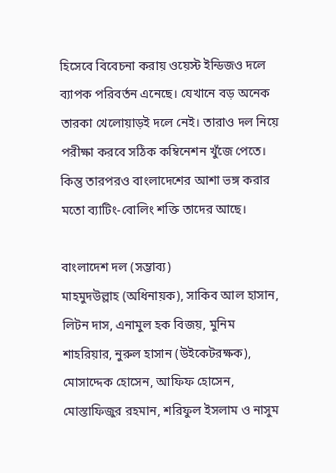হিসেবে বিবেচনা করায় ওয়েস্ট ইন্ডিজও দলে ব্যাপক পরিবর্তন এনেছে। যেখানে বড় অনেক তারকা খেলোয়াড়ই দলে নেই। তারাও দল নিয়ে পরীক্ষা করবে সঠিক কম্বিনেশন খুঁজে পেতে। কিন্তু তারপরও বাংলাদেশের আশা ভঙ্গ করার মতো ব্যাটিং-বোলিং শক্তি তাদের আছে।

বাংলাদেশ দল (সম্ভাব্য)
মাহমুদউল্লাহ (অধিনায়ক), সাকিব আল হাসান, লিটন দাস, এনামুল হক বিজয়, মুনিম শাহরিয়ার, নুরুল হাসান (উইকেটরক্ষক), মোসাদ্দেক হোসেন, আফিফ হোসেন, মোস্তাফিজুর রহমান, শরিফুল ইসলাম ও নাসুম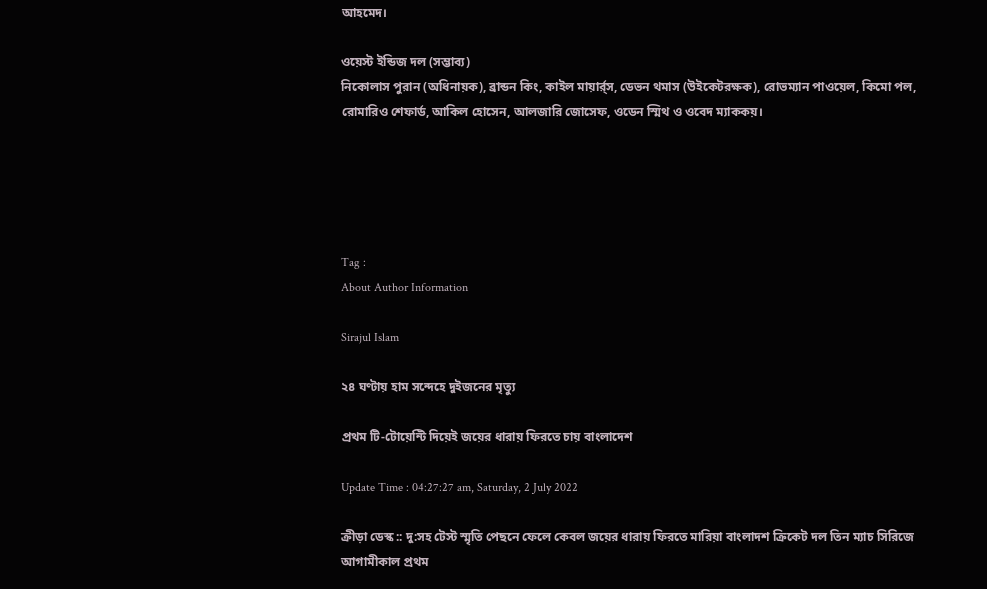আহমেদ।

ওয়েস্ট ইন্ডিজ দল (সম্ভাব্য)
নিকোলাস পুরান (অধিনায়ক), ব্রান্ডন কিং, কাইল মায়ার্র্স, ডেভন থমাস (উইকেটরক্ষক), রোভম্যান পাওয়েল, কিমো পল, রোমারিও শেফার্ড, আকিল হোসেন, আলজারি জোসেফ, ওডেন স্মিথ ও ওবেদ ম্যাককয়।





Tag :
About Author Information

Sirajul Islam

২৪ ঘণ্টায় হাম সন্দেহে দুইজনের মৃত্যু

প্রথম টি-টোয়েন্টি দিয়েই জয়ের ধারায় ফিরতে চায় বাংলাদেশ

Update Time : 04:27:27 am, Saturday, 2 July 2022

ক্রীড়া ডেস্ক :: দু:সহ টেস্ট স্মৃতি পেছনে ফেলে কেবল জয়ের ধারায় ফিরতে মারিয়া বাংলাদশ ক্রিকেট দল তিন ম্যাচ সিরিজে আগামীকাল প্রথম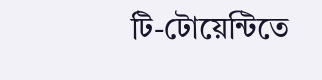টি-টোয়েন্টিতে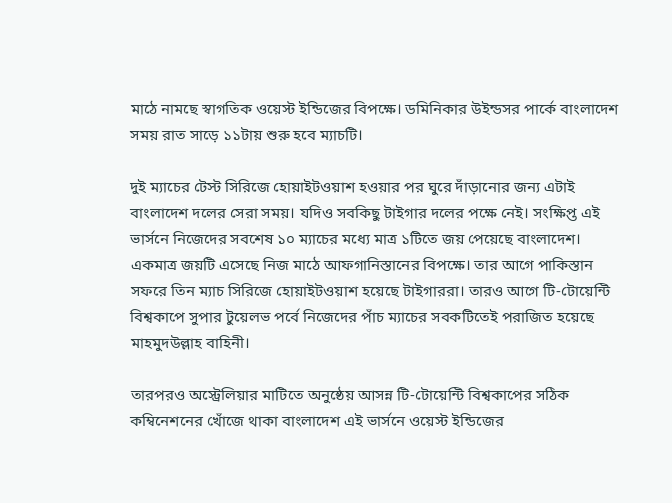মাঠে নামছে স্বাগতিক ওয়েস্ট ইন্ডিজের বিপক্ষে। ডমিনিকার উইন্ডসর পার্কে বাংলাদেশ সময় রাত সাড়ে ১১টায় শুরু হবে ম্যাচটি।

দুই ম্যাচের টেস্ট সিরিজে হোয়াইটওয়াশ হওয়ার পর ঘুরে দাঁড়ানোর জন্য এটাই বাংলাদেশ দলের সেরা সময়। যদিও সবকিছু টাইগার দলের পক্ষে নেই। সংক্ষিপ্ত এই ভার্সনে নিজেদের সবশেষ ১০ ম্যাচের মধ্যে মাত্র ১টিতে জয় পেয়েছে বাংলাদেশ। একমাত্র জয়টি এসেছে নিজ মাঠে আফগানিস্তানের বিপক্ষে। তার আগে পাকিস্তান সফরে তিন ম্যাচ সিরিজে হোয়াইটওয়াশ হয়েছে টাইগাররা। তারও আগে টি-টোয়েন্টি বিশ্বকাপে সুপার টুয়েলভ পর্বে নিজেদের পাঁচ ম্যাচের সবকটিতেই পরাজিত হয়েছে মাহমুদউল্লাহ বাহিনী।

তারপরও অস্ট্রেলিয়ার মাটিতে অনুষ্ঠেয় আসন্ন টি-টোয়েন্টি বিশ্বকাপের সঠিক কম্বিনেশনের খোঁজে থাকা বাংলাদেশ এই ভার্সনে ওয়েস্ট ইন্ডিজের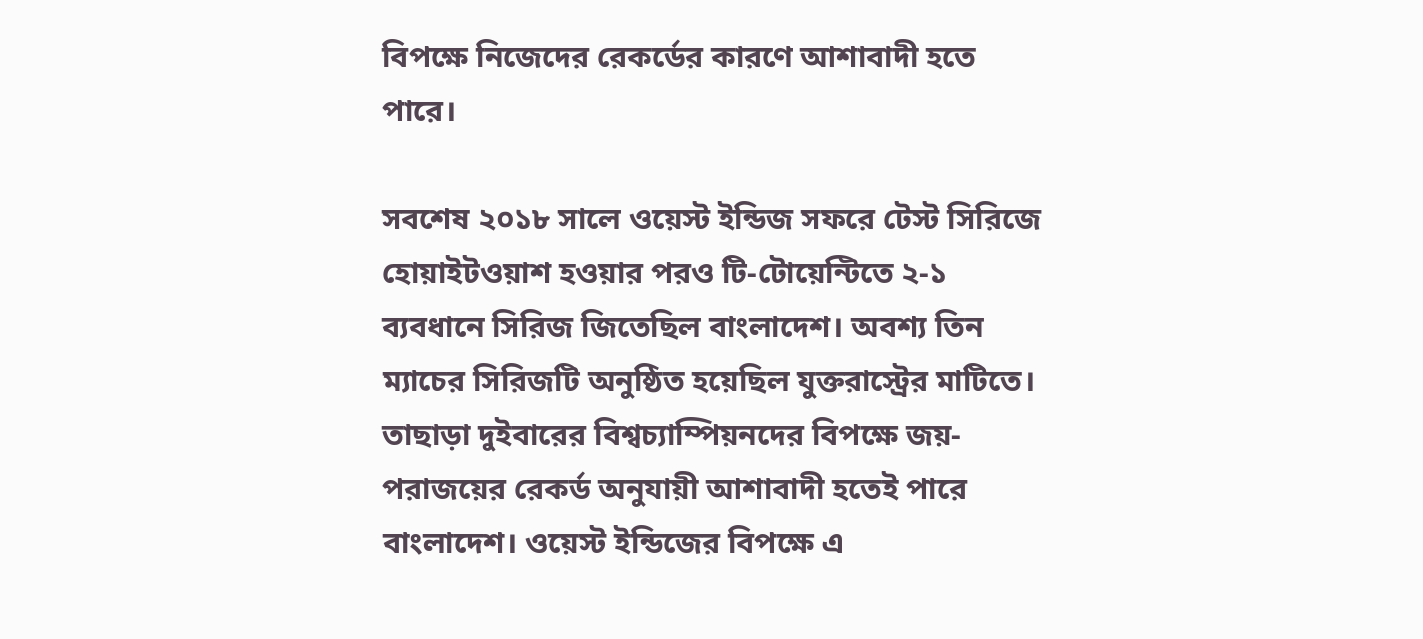বিপক্ষে নিজেদের রেকর্ডের কারণে আশাবাদী হতে পারে।

সবশেষ ২০১৮ সালে ওয়েস্ট ইন্ডিজ সফরে টেস্ট সিরিজে হোয়াইটওয়াশ হওয়ার পরও টি-টোয়েন্টিতে ২-১ ব্যবধানে সিরিজ জিতেছিল বাংলাদেশ। অবশ্য তিন ম্যাচের সিরিজটি অনুষ্ঠিত হয়েছিল যুক্তরাস্ট্রের মাটিতে। তাছাড়া দুইবারের বিশ্বচ্যাম্পিয়নদের বিপক্ষে জয়-পরাজয়ের রেকর্ড অনুযায়ী আশাবাদী হতেই পারে বাংলাদেশ। ওয়েস্ট ইন্ডিজের বিপক্ষে এ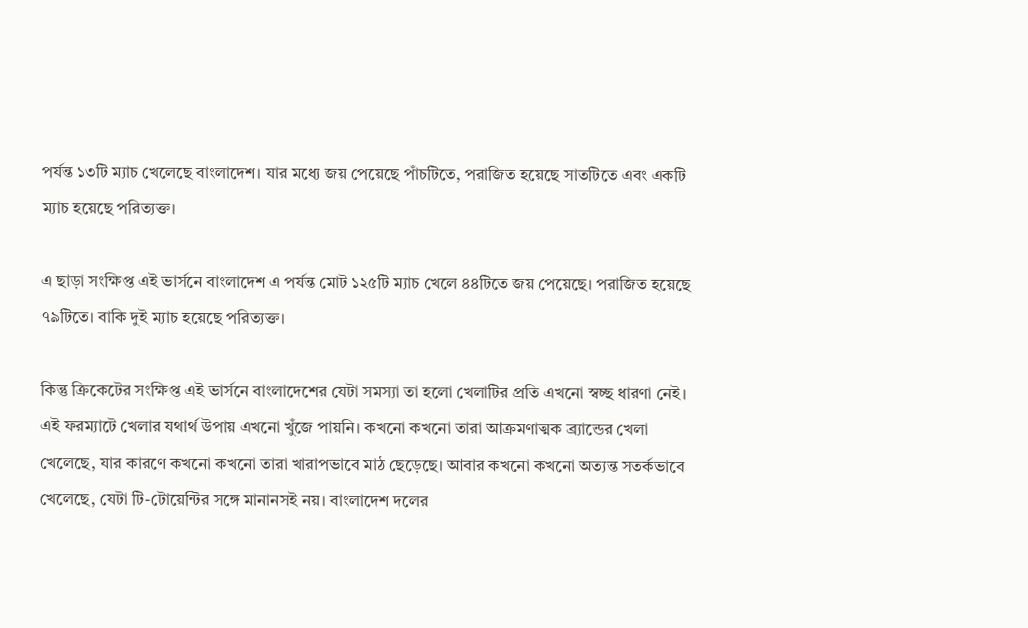পর্যন্ত ১৩টি ম্যাচ খেলেছে বাংলাদেশ। যার মধ্যে জয় পেয়েছে পাঁচটিতে, পরাজিত হয়েছে সাতটিতে এবং একটি ম্যাচ হয়েছে পরিত্যক্ত।

এ ছাড়া সংক্ষিপ্ত এই ভার্সনে বাংলাদেশ এ পর্যন্ত মোট ১২৫টি ম্যাচ খেলে ৪৪টিতে জয় পেয়েছে। পরাজিত হয়েছে ৭৯টিতে। বাকি দুই ম্যাচ হয়েছে পরিত্যক্ত।

কিন্তু ক্রিকেটের সংক্ষিপ্ত এই ভার্সনে বাংলাদেশের যেটা সমস্যা তা হলো খেলাটির প্রতি এখনো স্বচ্ছ ধারণা নেই। এই ফরম্যাটে খেলার যথার্থ উপায় এখনো খুঁজে পায়নি। কখনো কখনো তারা আক্রমণাত্মক ব্র্যান্ডের খেলা খেলেছে, যার কারণে কখনো কখনো তারা খারাপভাবে মাঠ ছেড়েছে। আবার কখনো কখনো অত্যন্ত সতর্কভাবে খেলেছে, যেটা টি-টোয়েন্টির সঙ্গে মানানসই নয়। বাংলাদেশ দলের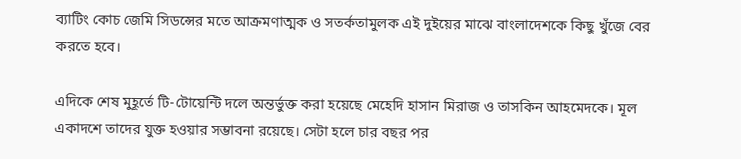ব্যাটিং কোচ জেমি সিডন্সের মতে আক্রমণাত্মক ও সতর্কতামুলক এই দুইয়ের মাঝে বাংলাদেশকে কিছু খুঁজে বের করতে হবে।

এদিকে শেষ মুহূর্তে টি-টোয়েন্টি দলে অন্তর্ভুক্ত করা হয়েছে মেহেদি হাসান মিরাজ ও তাসকিন আহমেদকে। মূল একাদশে তাদের যুক্ত হওয়ার সম্ভাবনা রয়েছে। সেটা হলে চার বছর পর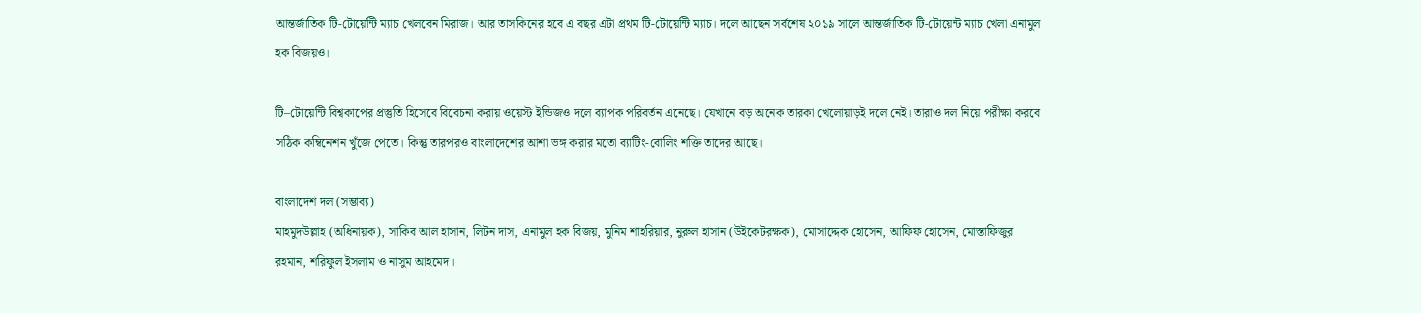আন্তর্জাতিক টি-টোয়েন্টি ম্যাচ খেলবেন মিরাজ। আর তাসকিনের হবে এ বছর এটা প্রথম টি-টোয়েন্টি ম্যাচ। দলে আছেন সর্বশেষ ২০১৯ সালে আন্তর্জাতিক টি-টোয়েন্ট ম্যাচ খেলা এনামুল হক বিজয়ও।

টি–টোয়েন্টি বিশ্বকাপের প্রস্তুতি হিসেবে বিবেচনা করায় ওয়েস্ট ইন্ডিজও দলে ব্যাপক পরিবর্তন এনেছে। যেখানে বড় অনেক তারকা খেলোয়াড়ই দলে নেই। তারাও দল নিয়ে পরীক্ষা করবে সঠিক কম্বিনেশন খুঁজে পেতে। কিন্তু তারপরও বাংলাদেশের আশা ভঙ্গ করার মতো ব্যাটিং-বোলিং শক্তি তাদের আছে।

বাংলাদেশ দল (সম্ভাব্য)
মাহমুদউল্লাহ (অধিনায়ক), সাকিব আল হাসান, লিটন দাস, এনামুল হক বিজয়, মুনিম শাহরিয়ার, নুরুল হাসান (উইকেটরক্ষক), মোসাদ্দেক হোসেন, আফিফ হোসেন, মোস্তাফিজুর রহমান, শরিফুল ইসলাম ও নাসুম আহমেদ।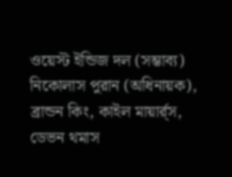ওয়েস্ট ইন্ডিজ দল (সম্ভাব্য)
নিকোলাস পুরান (অধিনায়ক), ব্রান্ডন কিং, কাইল মায়ার্র্স, ডেভন থমাস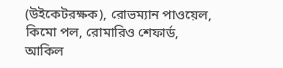(উইকেটরক্ষক), রোভম্যান পাওয়েল, কিমো পল, রোমারিও শেফার্ড, আকিল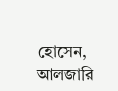হোসেন, আলজারি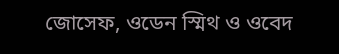জোসেফ, ওডেন স্মিথ ও ওবেদ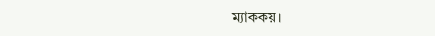ম্যাককয়।